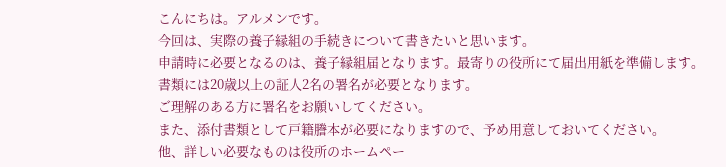こんにちは。アルメンです。
今回は、実際の養子縁組の手続きについて書きたいと思います。
申請時に必要となるのは、養子縁組届となります。最寄りの役所にて届出用紙を準備します。
書類には20歳以上の証人2名の署名が必要となります。
ご理解のある方に署名をお願いしてください。
また、添付書類として戸籍謄本が必要になりますので、予め用意しておいてください。
他、詳しい必要なものは役所のホームペー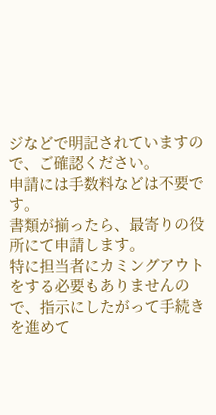ジなどで明記されていますので、ご確認ください。
申請には手数料などは不要です。
書類が揃ったら、最寄りの役所にて申請します。
特に担当者にカミングアウトをする必要もありませんので、指示にしたがって手続きを進めて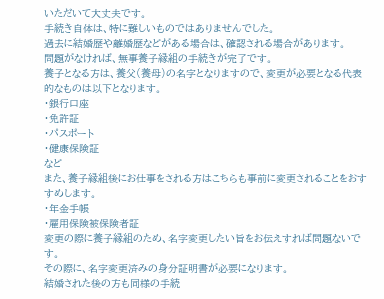いただいて大丈夫です。
手続き自体は、特に難しいものではありませんでした。
過去に結婚歴や離婚歴などがある場合は、確認される場合があります。
問題がなければ、無事養子縁組の手続きが完了です。
養子となる方は、養父(養母)の名字となりますので、変更が必要となる代表的なものは以下となります。
・銀行口座
・免許証
・パスポート
・健康保険証
など
また、養子縁組後にお仕事をされる方はこちらも事前に変更されることをおすすめします。
・年金手帳
・雇用保険被保険者証
変更の際に養子縁組のため、名字変更したい旨をお伝えすれば問題ないです。
その際に、名字変更済みの身分証明書が必要になります。
結婚された後の方も同様の手続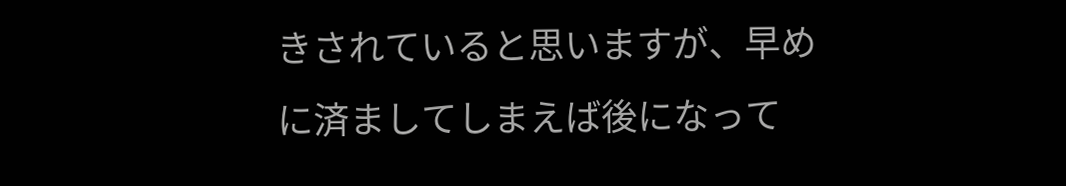きされていると思いますが、早めに済ましてしまえば後になって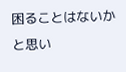困ることはないかと思い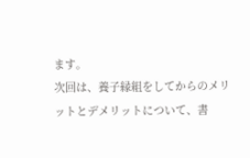ます。
次回は、養子縁組をしてからのメリットとデメリットについて、書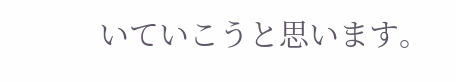いていこうと思います。